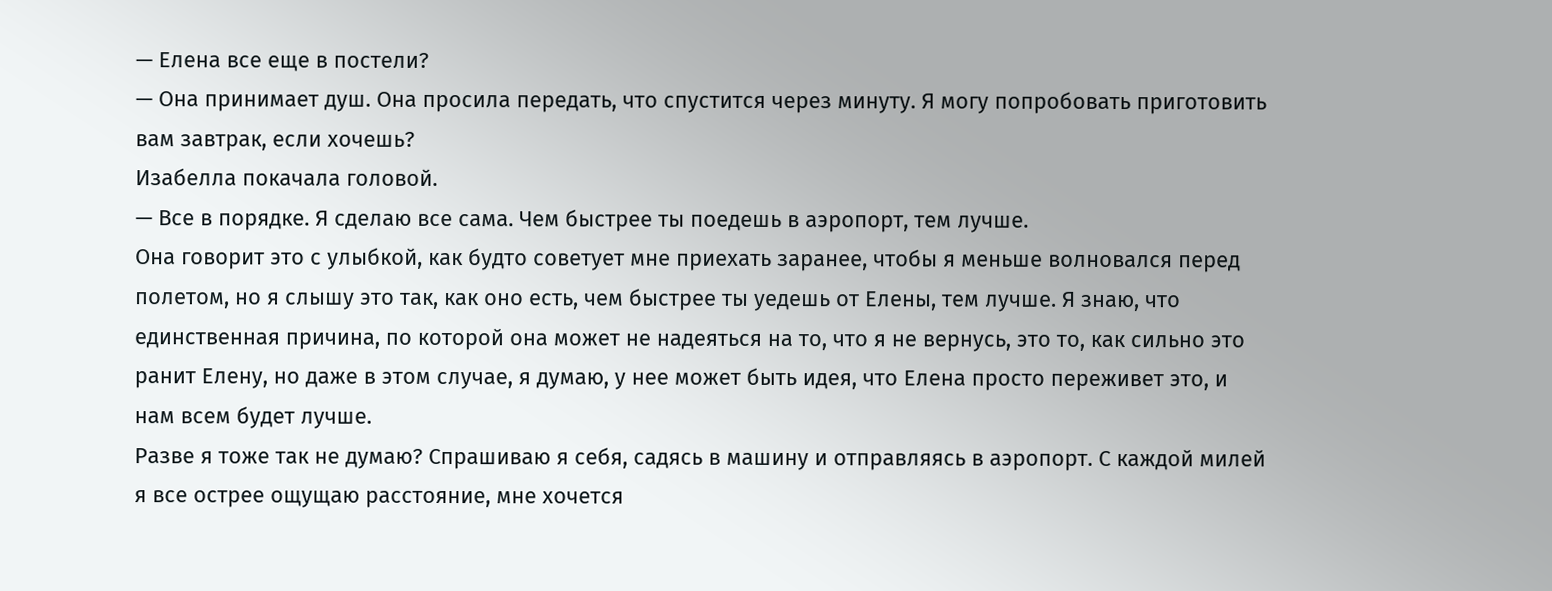— Елена все еще в постели?
— Она принимает душ. Она просила передать, что спустится через минуту. Я могу попробовать приготовить вам завтрак, если хочешь?
Изабелла покачала головой.
— Все в порядке. Я сделаю все сама. Чем быстрее ты поедешь в аэропорт, тем лучше.
Она говорит это с улыбкой, как будто советует мне приехать заранее, чтобы я меньше волновался перед полетом, но я слышу это так, как оно есть, чем быстрее ты уедешь от Елены, тем лучше. Я знаю, что единственная причина, по которой она может не надеяться на то, что я не вернусь, это то, как сильно это ранит Елену, но даже в этом случае, я думаю, у нее может быть идея, что Елена просто переживет это, и нам всем будет лучше.
Разве я тоже так не думаю? Спрашиваю я себя, садясь в машину и отправляясь в аэропорт. С каждой милей я все острее ощущаю расстояние, мне хочется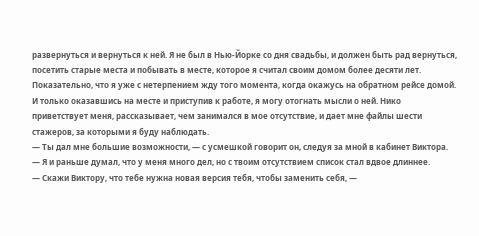развернуться и вернуться к ней. Я не был в Нью-Йорке со дня свадьбы, и должен быть рад вернуться, посетить старые места и побывать в месте, которое я считал своим домом более десяти лет.
Показательно, что я уже с нетерпением жду того момента, когда окажусь на обратном рейсе домой.
И только оказавшись на месте и приступив к работе, я могу отогнать мысли о ней. Нико приветствует меня, рассказывает, чем занимался в мое отсутствие, и дает мне файлы шести стажеров, за которыми я буду наблюдать.
— Ты дал мне большие возможности, — с усмешкой говорит он, следуя за мной в кабинет Виктора. — Я и раньше думал, что у меня много дел, но с твоим отсутствием список стал вдвое длиннее.
— Скажи Виктору, что тебе нужна новая версия тебя, чтобы заменить себя, —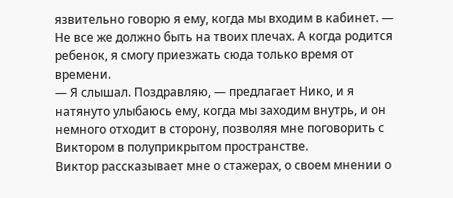язвительно говорю я ему, когда мы входим в кабинет. — Не все же должно быть на твоих плечах. А когда родится ребенок, я смогу приезжать сюда только время от времени.
— Я слышал. Поздравляю, — предлагает Нико, и я натянуто улыбаюсь ему, когда мы заходим внутрь, и он немного отходит в сторону, позволяя мне поговорить с Виктором в полуприкрытом пространстве.
Виктор рассказывает мне о стажерах, о своем мнении о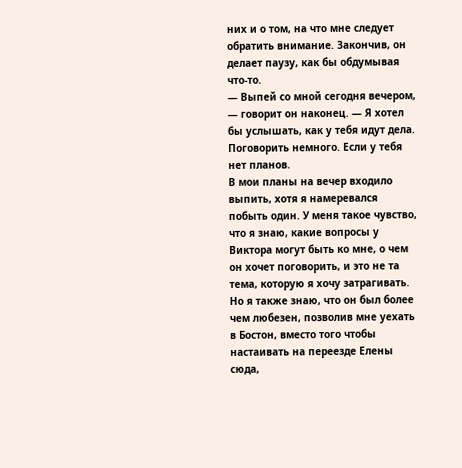них и о том, на что мне следует обратить внимание. Закончив, он делает паузу, как бы обдумывая что-то.
— Выпей со мной сегодня вечером, — говорит он наконец. — Я хотел бы услышать, как у тебя идут дела. Поговорить немного. Если у тебя нет планов.
В мои планы на вечер входило выпить, хотя я намеревался побыть один. У меня такое чувство, что я знаю, какие вопросы у Виктора могут быть ко мне, о чем он хочет поговорить, и это не та тема, которую я хочу затрагивать. Но я также знаю, что он был более чем любезен, позволив мне уехать в Бостон, вместо того чтобы настаивать на переезде Елены сюда,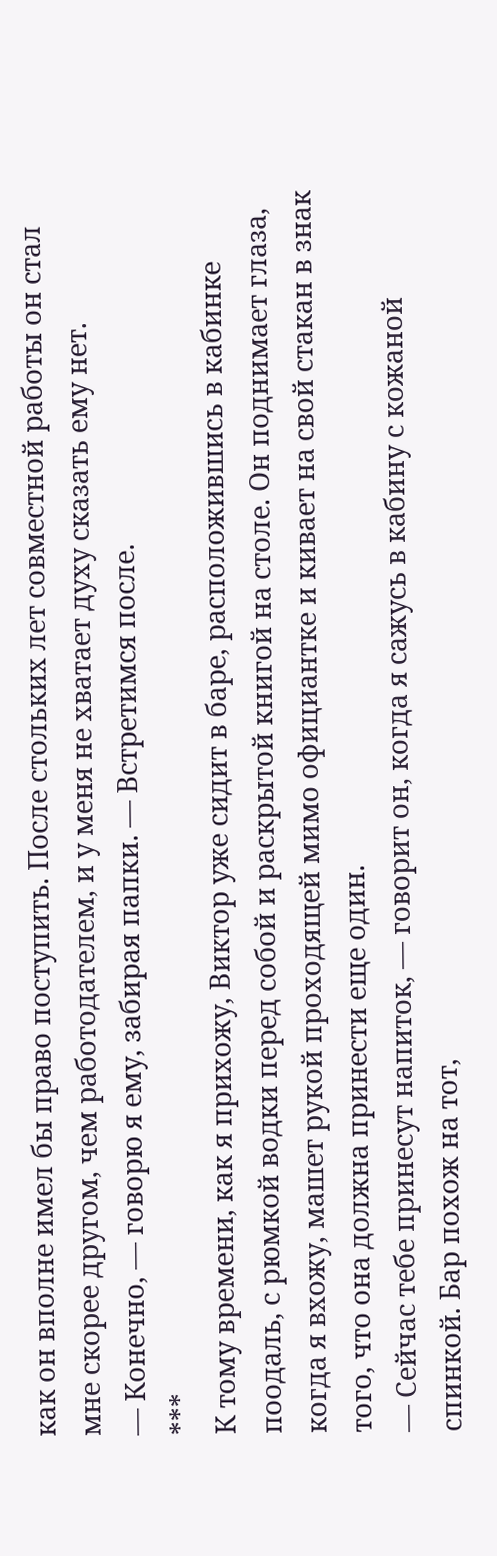как он вполне имел бы право поступить. После стольких лет совместной работы он стал мне скорее другом, чем работодателем, и у меня не хватает духу сказать ему нет.
— Конечно, — говорю я ему, забирая папки. — Встретимся после.
***
К тому времени, как я прихожу, Виктор уже сидит в баре, расположившись в кабинке поодаль, с рюмкой водки перед собой и раскрытой книгой на столе. Он поднимает глаза, когда я вхожу, машет рукой проходящей мимо официантке и кивает на свой стакан в знак того, что она должна принести еще один.
— Сейчас тебе принесут напиток, — говорит он, когда я сажусь в кабину с кожаной спинкой. Бар похож на тот,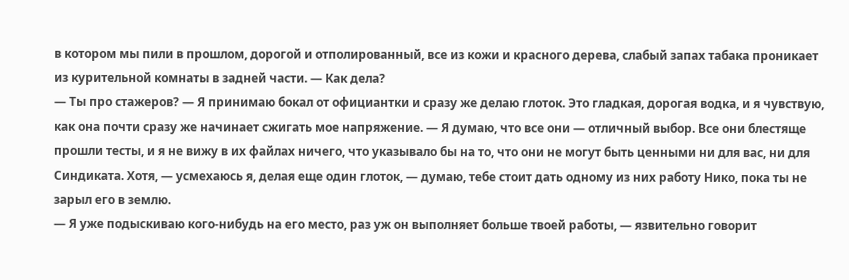в котором мы пили в прошлом, дорогой и отполированный, все из кожи и красного дерева, слабый запах табака проникает из курительной комнаты в задней части. — Как дела?
— Ты про стажеров? — Я принимаю бокал от официантки и сразу же делаю глоток. Это гладкая, дорогая водка, и я чувствую, как она почти сразу же начинает сжигать мое напряжение. — Я думаю, что все они — отличный выбор. Все они блестяще прошли тесты, и я не вижу в их файлах ничего, что указывало бы на то, что они не могут быть ценными ни для вас, ни для Синдиката. Хотя, — усмехаюсь я, делая еще один глоток, — думаю, тебе стоит дать одному из них работу Нико, пока ты не зарыл его в землю.
— Я уже подыскиваю кого-нибудь на его место, раз уж он выполняет больше твоей работы, — язвительно говорит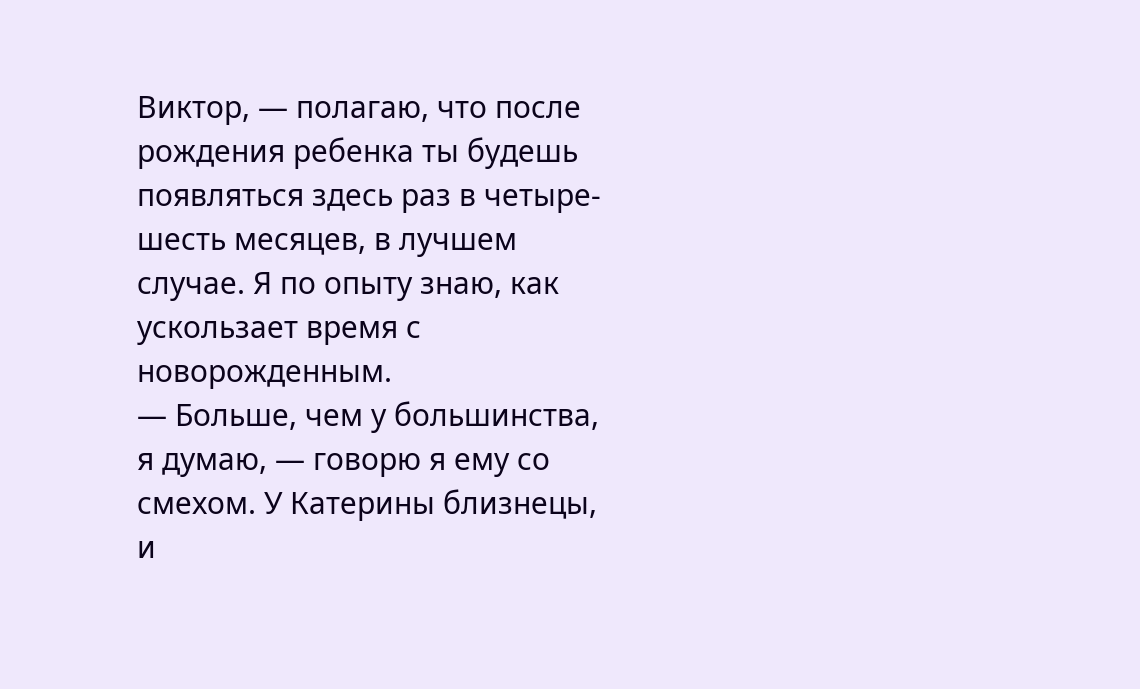Виктор, — полагаю, что после рождения ребенка ты будешь появляться здесь раз в четыре-шесть месяцев, в лучшем случае. Я по опыту знаю, как ускользает время с новорожденным.
— Больше, чем у большинства, я думаю, — говорю я ему со смехом. У Катерины близнецы, и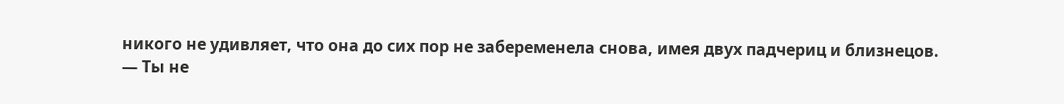никого не удивляет, что она до сих пор не забеременела снова, имея двух падчериц и близнецов.
— Ты не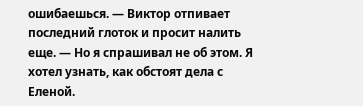ошибаешься. — Виктор отпивает последний глоток и просит налить еще. — Но я спрашивал не об этом. Я хотел узнать, как обстоят дела с Еленой.